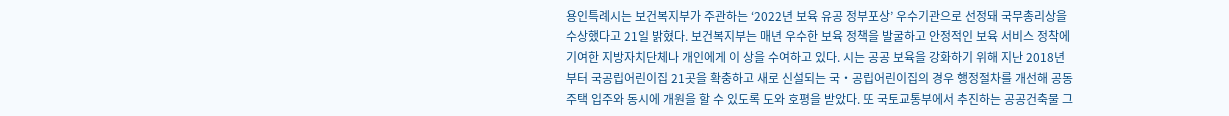용인특례시는 보건복지부가 주관하는 ‘2022년 보육 유공 정부포상’ 우수기관으로 선정돼 국무총리상을 수상했다고 21일 밝혔다. 보건복지부는 매년 우수한 보육 정책을 발굴하고 안정적인 보육 서비스 정착에 기여한 지방자치단체나 개인에게 이 상을 수여하고 있다. 시는 공공 보육을 강화하기 위해 지난 2018년부터 국공립어린이집 21곳을 확충하고 새로 신설되는 국‧공립어린이집의 경우 행정절차를 개선해 공동주택 입주와 동시에 개원을 할 수 있도록 도와 호평을 받았다. 또 국토교통부에서 추진하는 공공건축물 그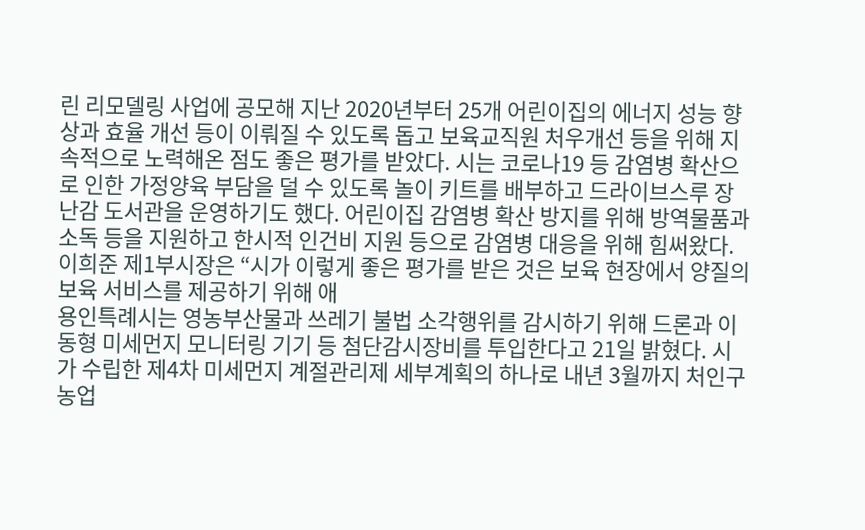린 리모델링 사업에 공모해 지난 2020년부터 25개 어린이집의 에너지 성능 향상과 효율 개선 등이 이뤄질 수 있도록 돕고 보육교직원 처우개선 등을 위해 지속적으로 노력해온 점도 좋은 평가를 받았다. 시는 코로나19 등 감염병 확산으로 인한 가정양육 부담을 덜 수 있도록 놀이 키트를 배부하고 드라이브스루 장난감 도서관을 운영하기도 했다. 어린이집 감염병 확산 방지를 위해 방역물품과 소독 등을 지원하고 한시적 인건비 지원 등으로 감염병 대응을 위해 힘써왔다. 이희준 제1부시장은 “시가 이렇게 좋은 평가를 받은 것은 보육 현장에서 양질의 보육 서비스를 제공하기 위해 애
용인특례시는 영농부산물과 쓰레기 불법 소각행위를 감시하기 위해 드론과 이동형 미세먼지 모니터링 기기 등 첨단감시장비를 투입한다고 21일 밝혔다. 시가 수립한 제4차 미세먼지 계절관리제 세부계획의 하나로 내년 3월까지 처인구 농업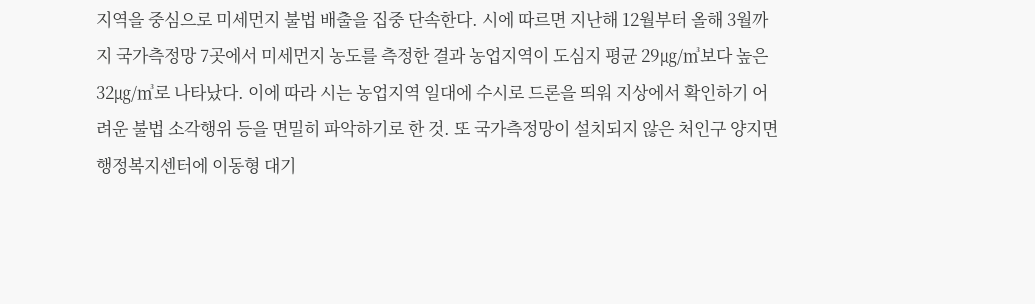지역을 중심으로 미세먼지 불법 배출을 집중 단속한다. 시에 따르면 지난해 12월부터 올해 3월까지 국가측정망 7곳에서 미세먼지 농도를 측정한 결과 농업지역이 도심지 평균 29㎍/㎥보다 높은 32㎍/㎥로 나타났다. 이에 따라 시는 농업지역 일대에 수시로 드론을 띄워 지상에서 확인하기 어려운 불법 소각행위 등을 면밀히 파악하기로 한 것. 또 국가측정망이 설치되지 않은 처인구 양지면 행정복지센터에 이동형 대기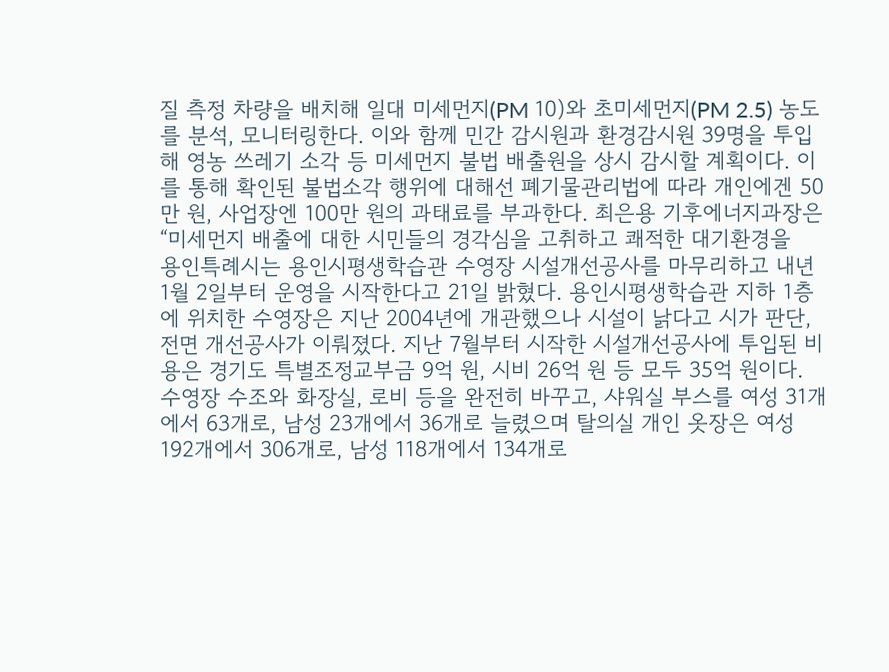질 측정 차량을 배치해 일대 미세먼지(PM 10)와 초미세먼지(PM 2.5) 농도를 분석, 모니터링한다. 이와 함께 민간 감시원과 환경감시원 39명을 투입해 영농 쓰레기 소각 등 미세먼지 불법 배출원을 상시 감시할 계획이다. 이를 통해 확인된 불법소각 행위에 대해선 폐기물관리법에 따라 개인에겐 50만 원, 사업장엔 100만 원의 과태료를 부과한다. 최은용 기후에너지과장은 “미세먼지 배출에 대한 시민들의 경각심을 고취하고 쾌적한 대기환경을
용인특례시는 용인시평생학습관 수영장 시설개선공사를 마무리하고 내년 1월 2일부터 운영을 시작한다고 21일 밝혔다. 용인시평생학습관 지하 1층에 위치한 수영장은 지난 2004년에 개관했으나 시설이 낡다고 시가 판단, 전면 개선공사가 이뤄졌다. 지난 7월부터 시작한 시설개선공사에 투입된 비용은 경기도 특별조정교부금 9억 원, 시비 26억 원 등 모두 35억 원이다. 수영장 수조와 화장실, 로비 등을 완전히 바꾸고, 샤워실 부스를 여성 31개에서 63개로, 남성 23개에서 36개로 늘렸으며 탈의실 개인 옷장은 여성 192개에서 306개로, 남성 118개에서 134개로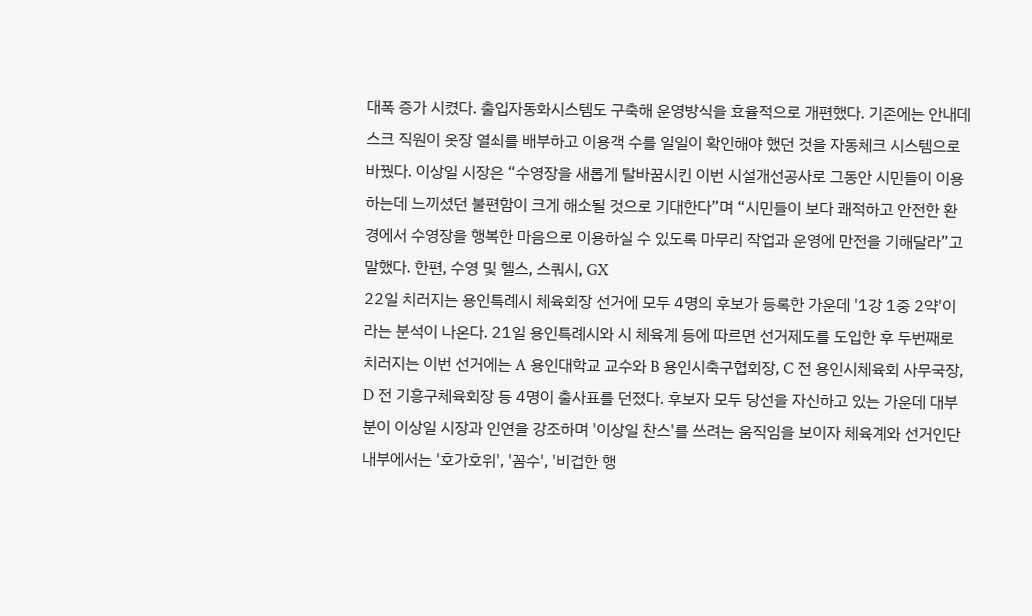대폭 증가 시켰다. 출입자동화시스템도 구축해 운영방식을 효율적으로 개편했다. 기존에는 안내데스크 직원이 옷장 열쇠를 배부하고 이용객 수를 일일이 확인해야 했던 것을 자동체크 시스템으로 바꿨다. 이상일 시장은 “수영장을 새롭게 탈바꿈시킨 이번 시설개선공사로 그동안 시민들이 이용하는데 느끼셨던 불편함이 크게 해소될 것으로 기대한다”며 “시민들이 보다 쾌적하고 안전한 환경에서 수영장을 행복한 마음으로 이용하실 수 있도록 마무리 작업과 운영에 만전을 기해달라”고 말했다. 한편, 수영 및 헬스, 스쿼시, GX
22일 치러지는 용인특례시 체육회장 선거에 모두 4명의 후보가 등록한 가운데 '1강 1중 2약'이라는 분석이 나온다. 21일 용인특례시와 시 체육계 등에 따르면 선거제도를 도입한 후 두번째로 치러지는 이번 선거에는 A 용인대학교 교수와 B 용인시축구협회장, C 전 용인시체육회 사무국장, D 전 기흥구체육회장 등 4명이 출사표를 던졌다. 후보자 모두 당선을 자신하고 있는 가운데 대부분이 이상일 시장과 인연을 강조하며 '이상일 찬스'를 쓰려는 움직임을 보이자 체육계와 선거인단 내부에서는 '호가호위', '꼼수', '비겁한 행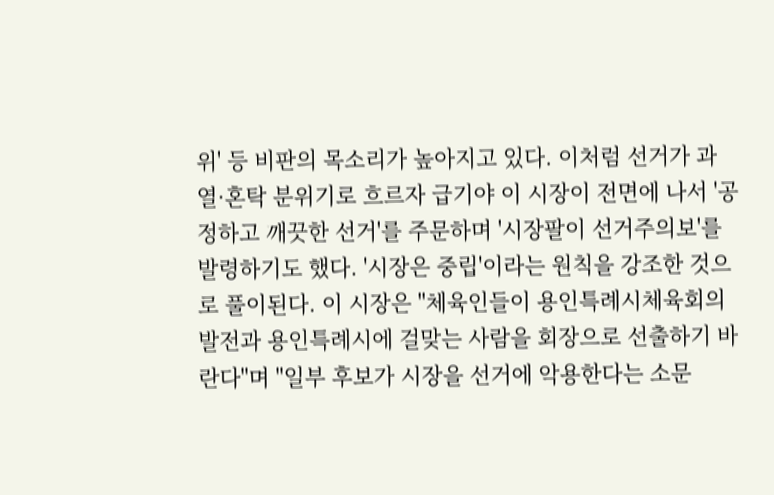위' 등 비판의 목소리가 높아지고 있다. 이처럼 선거가 과열·혼탁 분위기로 흐르자 급기야 이 시장이 전면에 나서 '공정하고 깨끗한 선거'를 주문하며 '시장팔이 선거주의보'를 발령하기도 했다. '시장은 중립'이라는 원칙을 강조한 것으로 풀이된다. 이 시장은 "체육인들이 용인특례시체육회의 발전과 용인특례시에 걸맞는 사람을 회장으로 선출하기 바란다"며 "일부 후보가 시장을 선거에 악용한다는 소문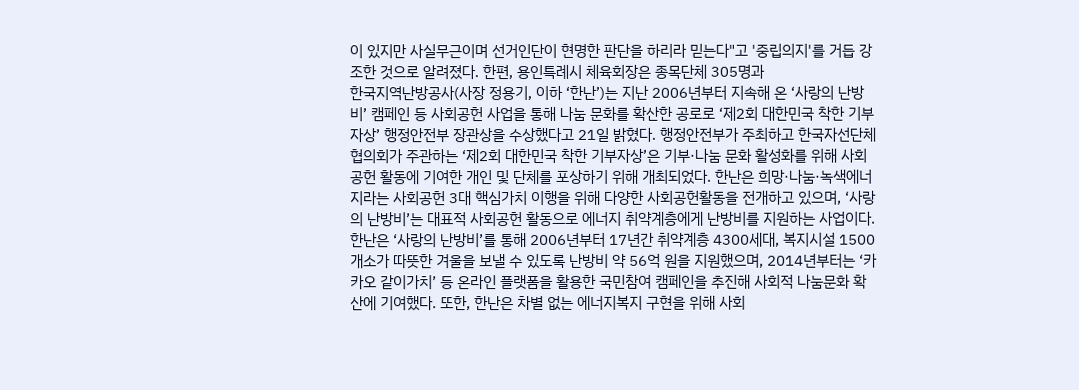이 있지만 사실무근이며 선거인단이 현명한 판단을 하리라 믿는다"고 '중립의지'를 거듭 강조한 것으로 알려졌다. 한편, 용인특례시 체육회장은 종목단체 305명과
한국지역난방공사(사장 정용기, 이하 ‘한난’)는 지난 2006년부터 지속해 온 ‘사랑의 난방비’ 캠페인 등 사회공헌 사업을 통해 나눔 문화를 확산한 공로로 ‘제2회 대한민국 착한 기부자상’ 행정안전부 장관상을 수상했다고 21일 밝혔다. 행정안전부가 주최하고 한국자선단체협의회가 주관하는 ‘제2회 대한민국 착한 기부자상’은 기부·나눔 문화 활성화를 위해 사회공헌 활동에 기여한 개인 및 단체를 포상하기 위해 개최되었다. 한난은 희망·나눔·녹색에너지라는 사회공헌 3대 핵심가치 이행을 위해 다양한 사회공헌활동을 전개하고 있으며, ‘사랑의 난방비’는 대표적 사회공헌 활동으로 에너지 취약계층에게 난방비를 지원하는 사업이다. 한난은 ‘사랑의 난방비’를 통해 2006년부터 17년간 취약계층 4300세대, 복지시설 1500개소가 따뜻한 겨울을 보낼 수 있도록 난방비 약 56억 원을 지원했으며, 2014년부터는 ‘카카오 같이가치’ 등 온라인 플랫폼을 활용한 국민참여 캠페인을 추진해 사회적 나눔문화 확산에 기여했다. 또한, 한난은 차별 없는 에너지복지 구현을 위해 사회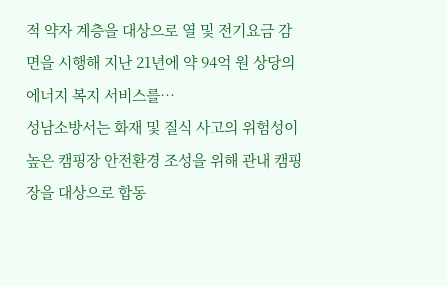적 약자 계층을 대상으로 열 및 전기요금 감면을 시행해 지난 21년에 약 94억 원 상당의 에너지 복지 서비스를…
성남소방서는 화재 및 질식 사고의 위험성이 높은 캠핑장 안전환경 조성을 위해 관내 캠핑장을 대상으로 합동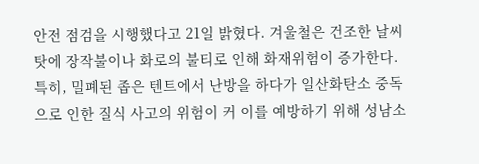안전 점검을 시행했다고 21일 밝혔다. 겨울철은 건조한 날씨 탓에 장작불이나 화로의 불티로 인해 화재위험이 증가한다. 특히, 밀폐된 좁은 텐트에서 난방을 하다가 일산화탄소 중독으로 인한 질식 사고의 위험이 커 이를 예방하기 위해 성남소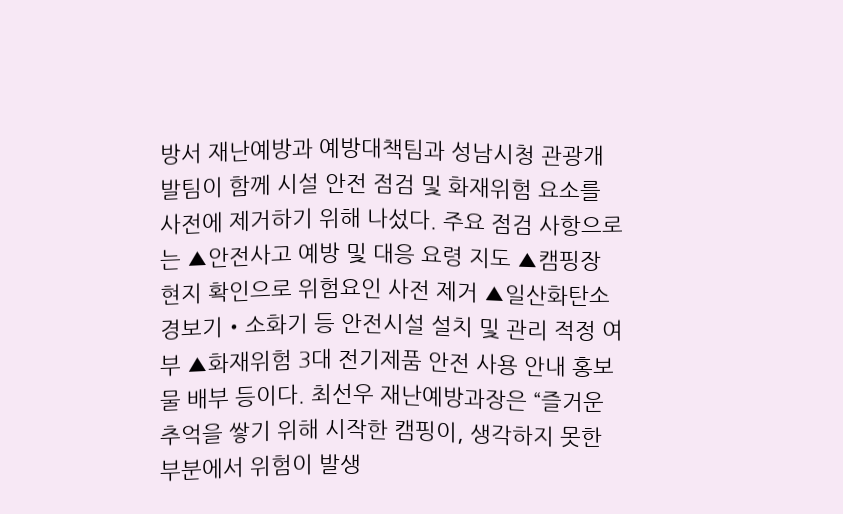방서 재난예방과 예방대책팀과 성남시청 관광개발팀이 함께 시설 안전 점검 및 화재위험 요소를 사전에 제거하기 위해 나섰다. 주요 점검 사항으로는 ▲안전사고 예방 및 대응 요령 지도 ▲캠핑장 현지 확인으로 위험요인 사전 제거 ▲일산화탄소 경보기・소화기 등 안전시설 설치 및 관리 적정 여부 ▲화재위험 3대 전기제품 안전 사용 안내 홍보물 배부 등이다. 최선우 재난예방과장은 “즐거운 추억을 쌓기 위해 시작한 캠핑이, 생각하지 못한 부분에서 위험이 발생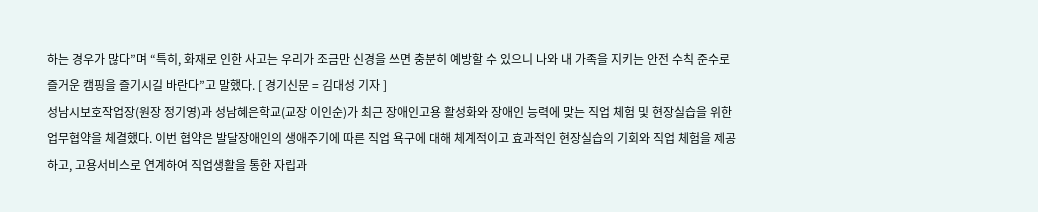하는 경우가 많다”며 “특히, 화재로 인한 사고는 우리가 조금만 신경을 쓰면 충분히 예방할 수 있으니 나와 내 가족을 지키는 안전 수칙 준수로 즐거운 캠핑을 즐기시길 바란다”고 말했다. [ 경기신문 = 김대성 기자 ]
성남시보호작업장(원장 정기영)과 성남혜은학교(교장 이인순)가 최근 장애인고용 활성화와 장애인 능력에 맞는 직업 체험 및 현장실습을 위한 업무협약을 체결했다. 이번 협약은 발달장애인의 생애주기에 따른 직업 욕구에 대해 체계적이고 효과적인 현장실습의 기회와 직업 체험을 제공하고, 고용서비스로 연계하여 직업생활을 통한 자립과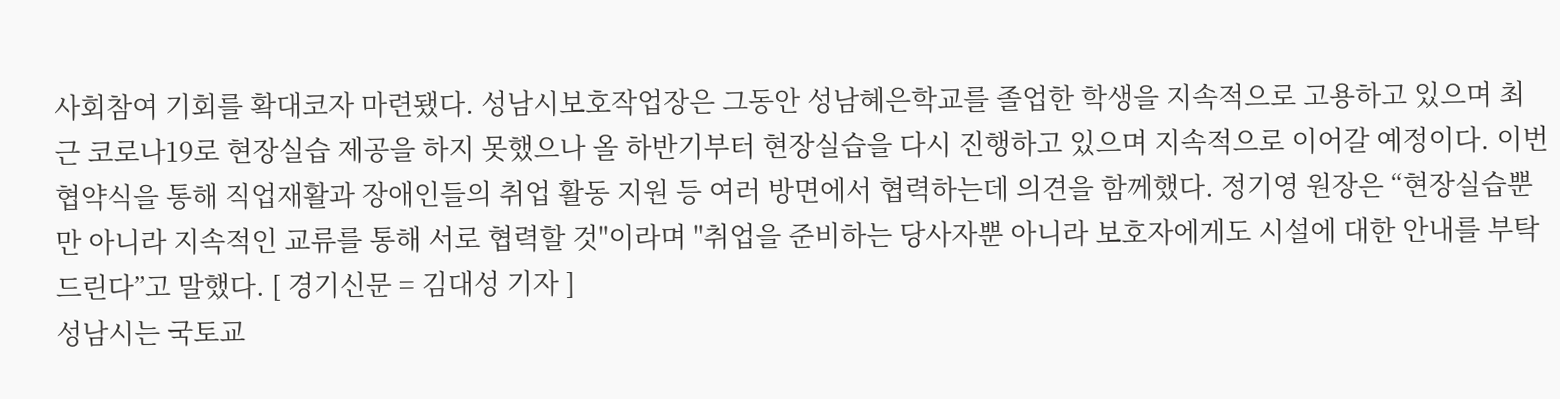사회참여 기회를 확대코자 마련됐다. 성남시보호작업장은 그동안 성남혜은학교를 졸업한 학생을 지속적으로 고용하고 있으며 최근 코로나19로 현장실습 제공을 하지 못했으나 올 하반기부터 현장실습을 다시 진행하고 있으며 지속적으로 이어갈 예정이다. 이번 협약식을 통해 직업재활과 장애인들의 취업 활동 지원 등 여러 방면에서 협력하는데 의견을 함께했다. 정기영 원장은 “현장실습뿐만 아니라 지속적인 교류를 통해 서로 협력할 것"이라며 "취업을 준비하는 당사자뿐 아니라 보호자에게도 시설에 대한 안내를 부탁드린다”고 말했다. [ 경기신문 = 김대성 기자 ]
성남시는 국토교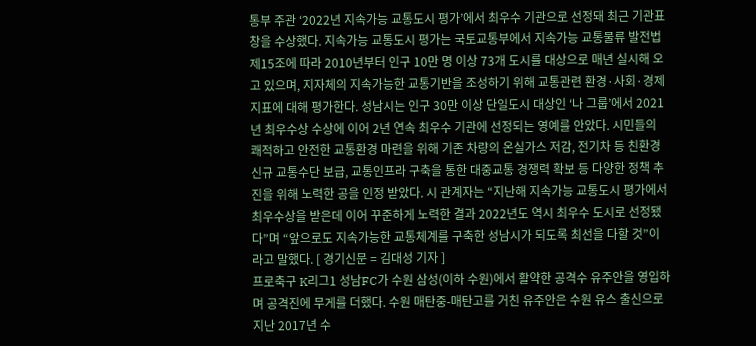통부 주관 ‘2022년 지속가능 교통도시 평가’에서 최우수 기관으로 선정돼 최근 기관표창을 수상했다. 지속가능 교통도시 평가는 국토교통부에서 지속가능 교통물류 발전법 제15조에 따라 2010년부터 인구 10만 명 이상 73개 도시를 대상으로 매년 실시해 오고 있으며, 지자체의 지속가능한 교통기반을 조성하기 위해 교통관련 환경·사회·경제 지표에 대해 평가한다. 성남시는 인구 30만 이상 단일도시 대상인 ‘나 그룹’에서 2021년 최우수상 수상에 이어 2년 연속 최우수 기관에 선정되는 영예를 안았다. 시민들의 쾌적하고 안전한 교통환경 마련을 위해 기존 차량의 온실가스 저감, 전기차 등 친환경 신규 교통수단 보급, 교통인프라 구축을 통한 대중교통 경쟁력 확보 등 다양한 정책 추진을 위해 노력한 공을 인정 받았다. 시 관계자는 “지난해 지속가능 교통도시 평가에서 최우수상을 받은데 이어 꾸준하게 노력한 결과 2022년도 역시 최우수 도시로 선정됐다”며 “앞으로도 지속가능한 교통체계를 구축한 성남시가 되도록 최선을 다할 것”이라고 말했다. [ 경기신문 = 김대성 기자 ]
프로축구 K리그1 성남FC가 수원 삼성(이하 수원)에서 활약한 공격수 유주안을 영입하며 공격진에 무게를 더했다. 수원 매탄중-매탄고를 거친 유주안은 수원 유스 출신으로 지난 2017년 수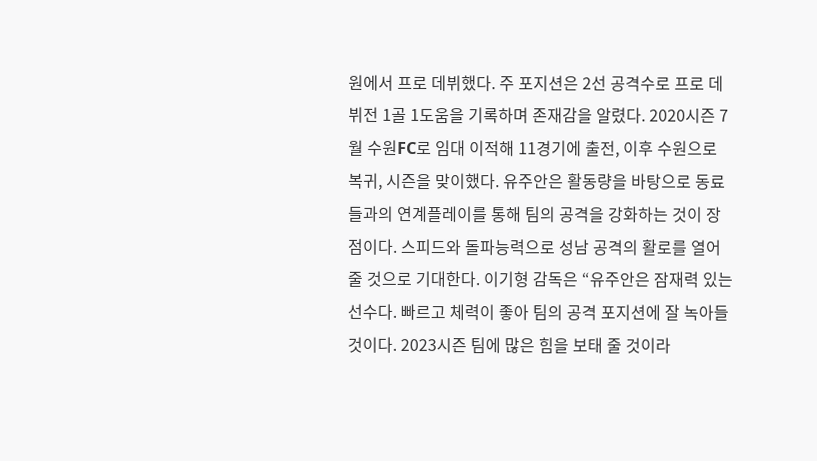원에서 프로 데뷔했다. 주 포지션은 2선 공격수로 프로 데뷔전 1골 1도움을 기록하며 존재감을 알렸다. 2020시즌 7월 수원FC로 임대 이적해 11경기에 출전, 이후 수원으로 복귀, 시즌을 맞이했다. 유주안은 활동량을 바탕으로 동료들과의 연계플레이를 통해 팀의 공격을 강화하는 것이 장점이다. 스피드와 돌파능력으로 성남 공격의 활로를 열어 줄 것으로 기대한다. 이기형 감독은 “유주안은 잠재력 있는 선수다. 빠르고 체력이 좋아 팀의 공격 포지션에 잘 녹아들 것이다. 2023시즌 팀에 많은 힘을 보태 줄 것이라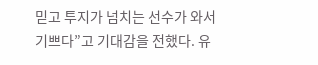믿고 투지가 넘치는 선수가 와서 기쁘다”고 기대감을 전했다. 유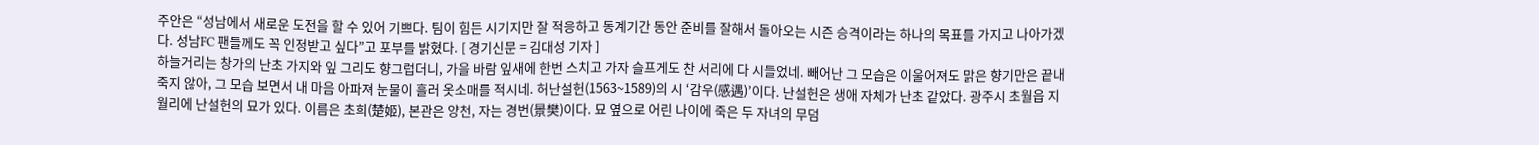주안은 “성남에서 새로운 도전을 할 수 있어 기쁘다. 팀이 힘든 시기지만 잘 적응하고 동계기간 동안 준비를 잘해서 돌아오는 시즌 승격이라는 하나의 목표를 가지고 나아가겠다. 성남FC 팬들께도 꼭 인정받고 싶다”고 포부를 밝혔다. [ 경기신문 = 김대성 기자 ]
하늘거리는 창가의 난초 가지와 잎 그리도 향그럽더니, 가을 바람 잎새에 한번 스치고 가자 슬프게도 찬 서리에 다 시들었네. 빼어난 그 모습은 이울어져도 맑은 향기만은 끝내 죽지 않아, 그 모습 보면서 내 마음 아파져 눈물이 흘러 옷소매를 적시네. 허난설헌(1563~1589)의 시 ‘감우(感遇)’이다. 난설헌은 생애 자체가 난초 같았다. 광주시 초월읍 지월리에 난설헌의 묘가 있다. 이름은 초희(楚姬), 본관은 양천, 자는 경번(景樊)이다. 묘 옆으로 어린 나이에 죽은 두 자녀의 무덤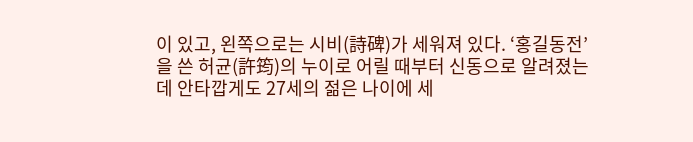이 있고, 왼쪽으로는 시비(詩碑)가 세워져 있다. ‘홍길동전’을 쓴 허균(許筠)의 누이로 어릴 때부터 신동으로 알려졌는데 안타깝게도 27세의 젊은 나이에 세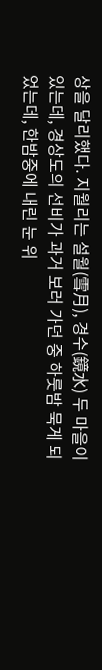상을 달리했다. 지월리는 설월(雪月), 경수(鏡水) 두 마을이 있는데, 경상도의 선비가 과거 보러 가던 중 하룻밤 묵게 되었는데, 한밤중에 내린 눈 위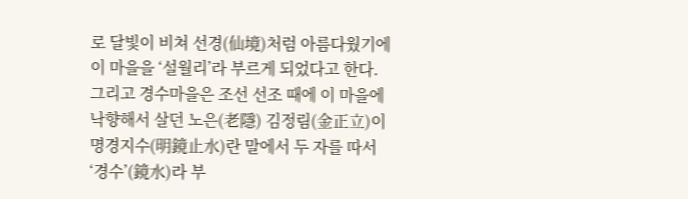로 달빛이 비쳐 선경(仙境)처럼 아름다웠기에 이 마을을 ‘설월리’라 부르게 되었다고 한다. 그리고 경수마을은 조선 선조 때에 이 마을에 낙향해서 살던 노은(老隱) 김정림(金正立)이 명경지수(明鏡止水)란 말에서 두 자를 따서 ‘경수’(鏡水)라 부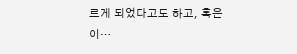르게 되었다고도 하고, 혹은 이…